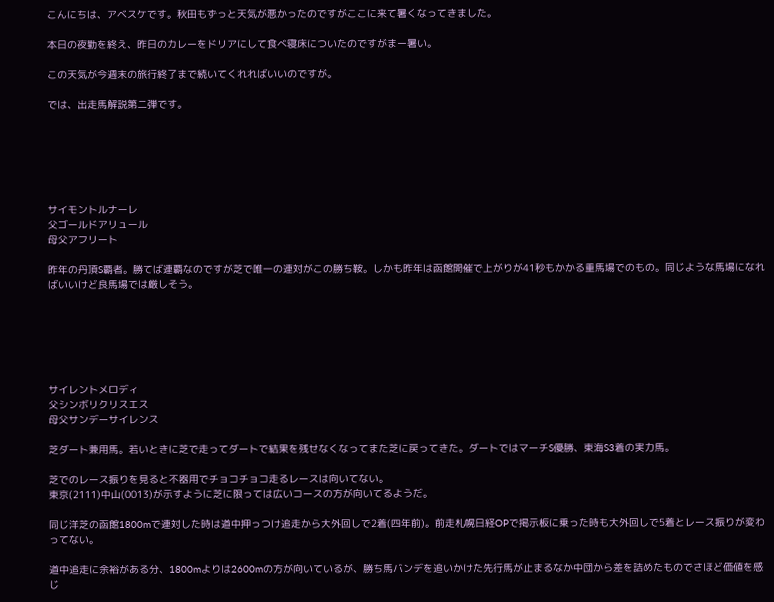こんにちは、アベスケです。秋田もずっと天気が悪かったのですがここに来て暑くなってきました。

本日の夜勤を終え、昨日のカレーをドリアにして食べ寝床についたのですがまー暑い。

この天気が今週末の旅行終了まで続いてくれればいいのですが。

では、出走馬解説第二弾です。






サイモントルナーレ
父ゴールドアリュール
母父アフリート

昨年の丹頂S覇者。勝てば連覇なのですが芝で唯一の連対がこの勝ち鞍。しかも昨年は函館開催で上がりが41秒もかかる重馬場でのもの。同じような馬場になればいいけど良馬場では厳しそう。






サイレントメロディ
父シンボリクリスエス
母父サンデーサイレンス

芝ダート兼用馬。若いときに芝で走ってダートで結果を残せなくなってまた芝に戻ってきた。ダートではマーチS優勝、東海S3着の実力馬。

芝でのレース振りを見ると不器用でチョコチョコ走るレースは向いてない。
東京(2111)中山(0013)が示すように芝に限っては広いコースの方が向いてるようだ。

同じ洋芝の函館1800mで連対した時は道中押っつけ追走から大外回しで2着(四年前)。前走札幌日経OPで掲示板に乗った時も大外回しで5着とレース振りが変わってない。

道中追走に余裕がある分、1800mよりは2600mの方が向いているが、勝ち馬バンデを追いかけた先行馬が止まるなか中団から差を詰めたものでさほど価値を感じ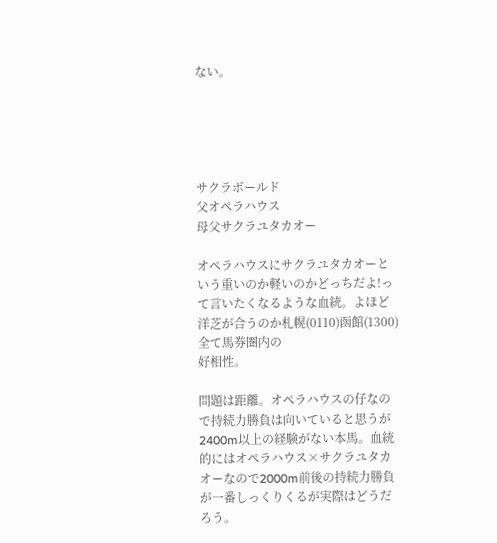ない。





サクラボールド
父オペラハウス
母父サクラユタカオー

オペラハウスにサクラユタカオーという重いのか軽いのかどっちだよ!って言いたくなるような血統。よほど洋芝が合うのか札幌(0110)函館(1300)全て馬券圏内の
好相性。

問題は距離。オペラハウスの仔なので持続力勝負は向いていると思うが2400m以上の経験がない本馬。血統的にはオペラハウス×サクラユタカオーなので2000m前後の持続力勝負が一番しっくりくるが実際はどうだろう。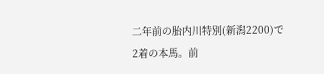二年前の胎内川特別(新潟2200)で2着の本馬。前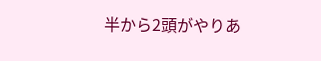半から2頭がやりあ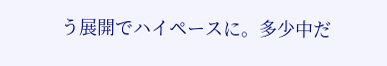う展開でハイペースに。多少中だ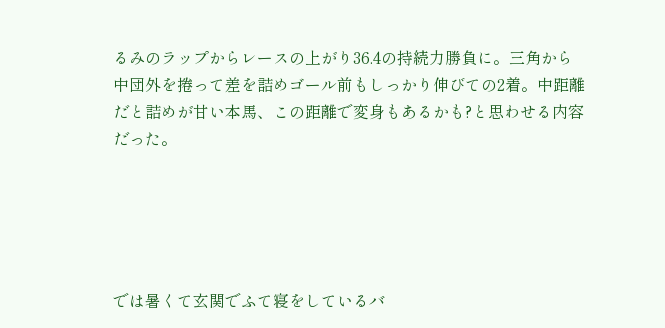るみのラップからレースの上がり36.4の持続力勝負に。三角から中団外を捲って差を詰めゴール前もしっかり伸びての2着。中距離だと詰めが甘い本馬、この距離で変身もあるかも?と思わせる内容だった。





では暑くて玄関でふて寝をしているバ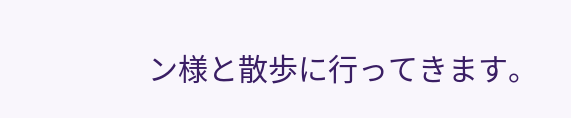ン様と散歩に行ってきます。